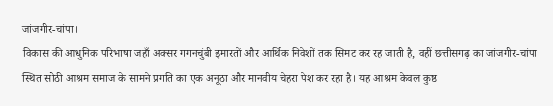जांजगीर-चांपा।
विकास की आधुनिक परिभाषा जहाँ अक्सर गगनचुंबी इमारतों और आर्थिक निवेशों तक सिमट कर रह जाती है, वहीं छत्तीसगढ़ का जांजगीर-चांपा स्थित सोठी आश्रम समाज के सामने प्रगति का एक अनूठा और मानवीय चेहरा पेश कर रहा है। यह आश्रम केवल कुष्ठ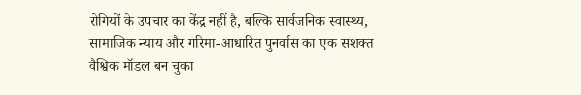रोगियों के उपचार का केंद्र नहीं है, बल्कि सार्वजनिक स्वास्थ्य, सामाजिक न्याय और गरिमा-आधारित पुनर्वास का एक सशक्त वैश्विक मॉडल बन चुका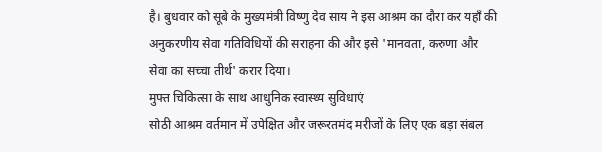है। बुधवार को सूबे के मुख्यमंत्री विष्णु देव साय ने इस आश्रम का दौरा कर यहाँ की अनुकरणीय सेवा गतिविधियों की सराहना की और इसे 'मानवता, करुणा और सेवा का सच्चा तीर्थ' करार दिया।
मुफ्त चिकित्सा के साथ आधुनिक स्वास्थ्य सुविधाएं
सोठी आश्रम वर्तमान में उपेक्षित और जरूरतमंद मरीजों के लिए एक बड़ा संबल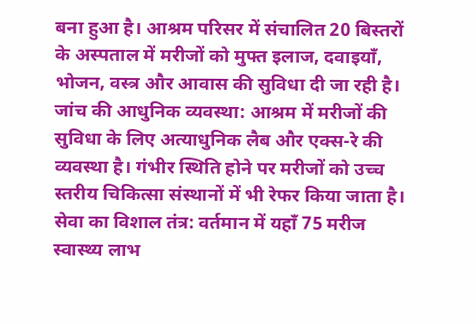बना हुआ है। आश्रम परिसर में संचालित 20 बिस्तरों के अस्पताल में मरीजों को मुफ्त इलाज, दवाइयाँ, भोजन, वस्त्र और आवास की सुविधा दी जा रही है।
जांच की आधुनिक व्यवस्था: आश्रम में मरीजों की सुविधा के लिए अत्याधुनिक लैब और एक्स-रे की व्यवस्था है। गंभीर स्थिति होने पर मरीजों को उच्च स्तरीय चिकित्सा संस्थानों में भी रेफर किया जाता है।
सेवा का विशाल तंत्र: वर्तमान में यहाँ 75 मरीज स्वास्थ्य लाभ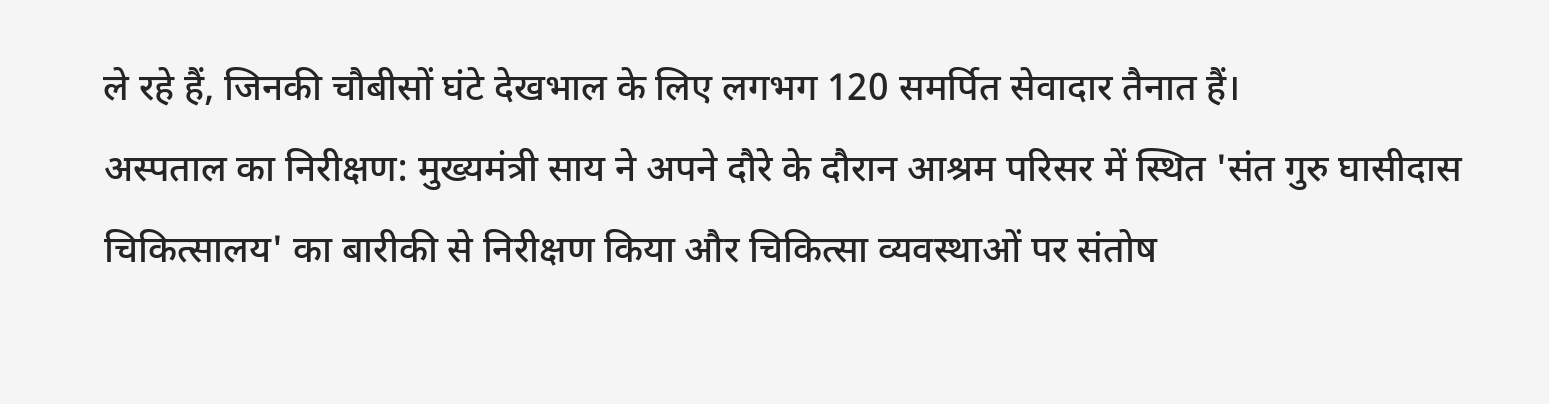ले रहे हैं, जिनकी चौबीसों घंटे देखभाल के लिए लगभग 120 समर्पित सेवादार तैनात हैं।
अस्पताल का निरीक्षण: मुख्यमंत्री साय ने अपने दौरे के दौरान आश्रम परिसर में स्थित 'संत गुरु घासीदास चिकित्सालय' का बारीकी से निरीक्षण किया और चिकित्सा व्यवस्थाओं पर संतोष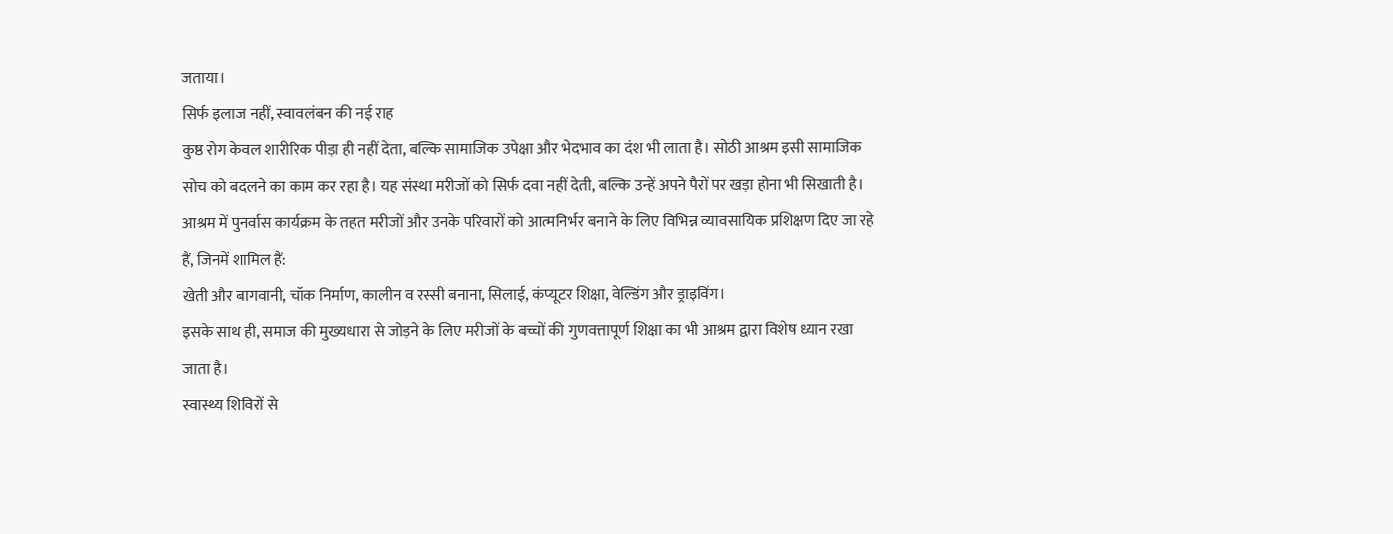जताया।
सिर्फ इलाज नहीं, स्वावलंबन की नई राह
कुष्ठ रोग केवल शारीरिक पीड़ा ही नहीं देता, बल्कि सामाजिक उपेक्षा और भेदभाव का दंश भी लाता है। सोठी आश्रम इसी सामाजिक सोच को बदलने का काम कर रहा है। यह संस्था मरीजों को सिर्फ दवा नहीं देती, बल्कि उन्हें अपने पैरों पर खड़ा होना भी सिखाती है।
आश्रम में पुनर्वास कार्यक्रम के तहत मरीजों और उनके परिवारों को आत्मनिर्भर बनाने के लिए विभिन्न व्यावसायिक प्रशिक्षण दिए जा रहे हैं, जिनमें शामिल हैं:
खेती और बागवानी, चॉक निर्माण, कालीन व रस्सी बनाना, सिलाई, कंप्यूटर शिक्षा, वेल्डिंग और ड्राइविंग।
इसके साथ ही, समाज की मुख्यधारा से जोड़ने के लिए मरीजों के बच्चों की गुणवत्तापूर्ण शिक्षा का भी आश्रम द्वारा विशेष ध्यान रखा जाता है।
स्वास्थ्य शिविरों से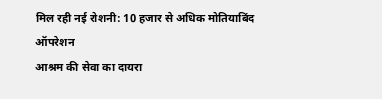मिल रही नई रोशनी: 10 हजार से अधिक मोतियाबिंद ऑपरेशन
आश्रम की सेवा का दायरा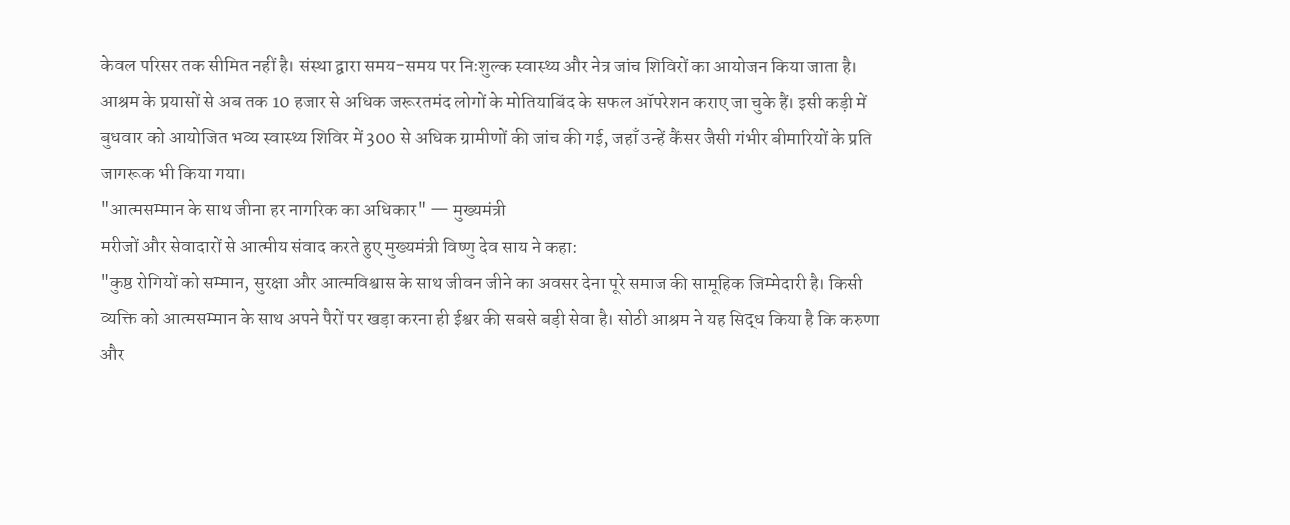केवल परिसर तक सीमित नहीं है। संस्था द्वारा समय-समय पर निःशुल्क स्वास्थ्य और नेत्र जांच शिविरों का आयोजन किया जाता है। आश्रम के प्रयासों से अब तक 10 हजार से अधिक जरूरतमंद लोगों के मोतियाबिंद के सफल ऑपरेशन कराए जा चुके हैं। इसी कड़ी में बुधवार को आयोजित भव्य स्वास्थ्य शिविर में 300 से अधिक ग्रामीणों की जांच की गई, जहाँ उन्हें कैंसर जैसी गंभीर बीमारियों के प्रति जागरूक भी किया गया।
"आत्मसम्मान के साथ जीना हर नागरिक का अधिकार" — मुख्यमंत्री
मरीजों और सेवादारों से आत्मीय संवाद करते हुए मुख्यमंत्री विष्णु देव साय ने कहा:
"कुष्ठ रोगियों को सम्मान, सुरक्षा और आत्मविश्वास के साथ जीवन जीने का अवसर देना पूरे समाज की सामूहिक जिम्मेदारी है। किसी व्यक्ति को आत्मसम्मान के साथ अपने पैरों पर खड़ा करना ही ईश्वर की सबसे बड़ी सेवा है। सोठी आश्रम ने यह सिद्ध किया है कि करुणा और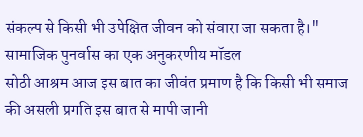संकल्प से किसी भी उपेक्षित जीवन को संवारा जा सकता है।"
सामाजिक पुनर्वास का एक अनुकरणीय मॉडल
सोठी आश्रम आज इस बात का जीवंत प्रमाण है कि किसी भी समाज की असली प्रगति इस बात से मापी जानी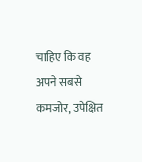चाहिए कि वह अपने सबसे कमजोर, उपेक्षित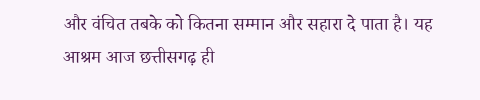और वंचित तबके को कितना सम्मान और सहारा दे पाता है। यह आश्रम आज छत्तीसगढ़ ही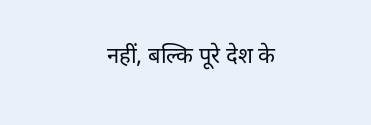नहीं, बल्कि पूरे देश के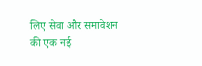लिए सेवा और समावेशन की एक नई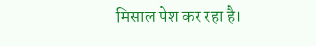मिसाल पेश कर रहा है।